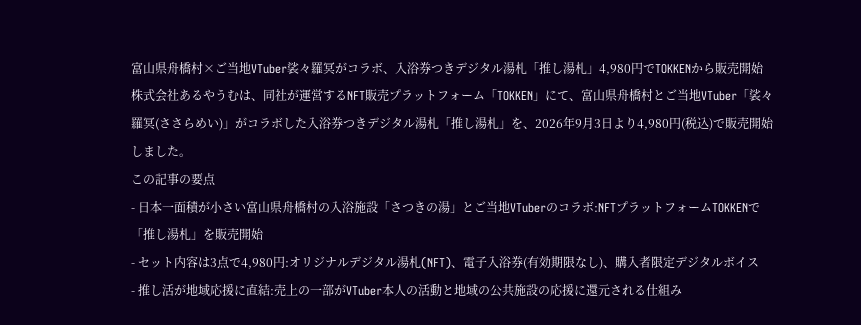富山県舟橋村×ご当地VTuber裟々羅冥がコラボ、入浴券つきデジタル湯札「推し湯札」4,980円でTOKKENから販売開始
株式会社あるやうむは、同社が運営するNFT販売プラットフォーム「TOKKEN」にて、富山県舟橋村とご当地VTuber「裟々羅冥(ささらめい)」がコラボした入浴券つきデジタル湯札「推し湯札」を、2026年9月3日より4,980円(税込)で販売開始しました。
この記事の要点
- 日本一面積が小さい富山県舟橋村の入浴施設「さつきの湯」とご当地VTuberのコラボ:NFTプラットフォームTOKKENで「推し湯札」を販売開始
- セット内容は3点で4,980円:オリジナルデジタル湯札(NFT)、電子入浴券(有効期限なし)、購入者限定デジタルボイス
- 推し活が地域応援に直結:売上の一部がVTuber本人の活動と地域の公共施設の応援に還元される仕組み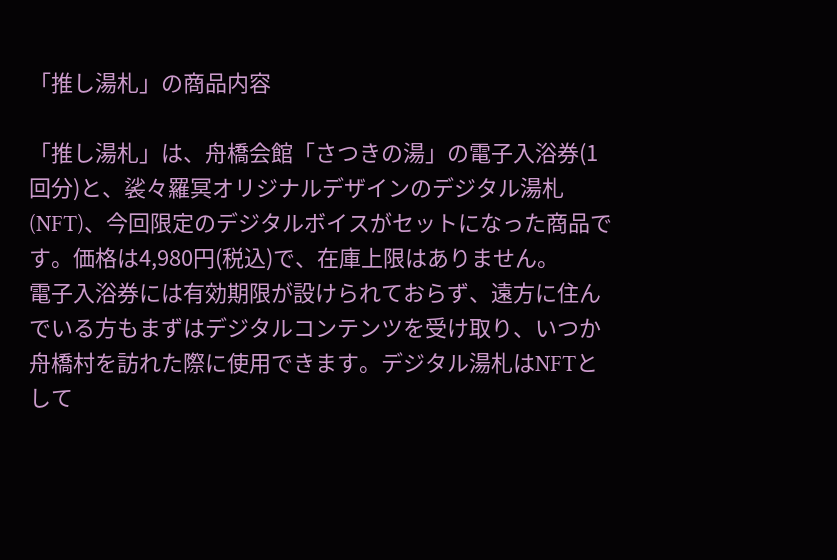「推し湯札」の商品内容

「推し湯札」は、舟橋会館「さつきの湯」の電子入浴券(1回分)と、裟々羅冥オリジナルデザインのデジタル湯札(NFT)、今回限定のデジタルボイスがセットになった商品です。価格は4,980円(税込)で、在庫上限はありません。
電子入浴券には有効期限が設けられておらず、遠方に住んでいる方もまずはデジタルコンテンツを受け取り、いつか舟橋村を訪れた際に使用できます。デジタル湯札はNFTとして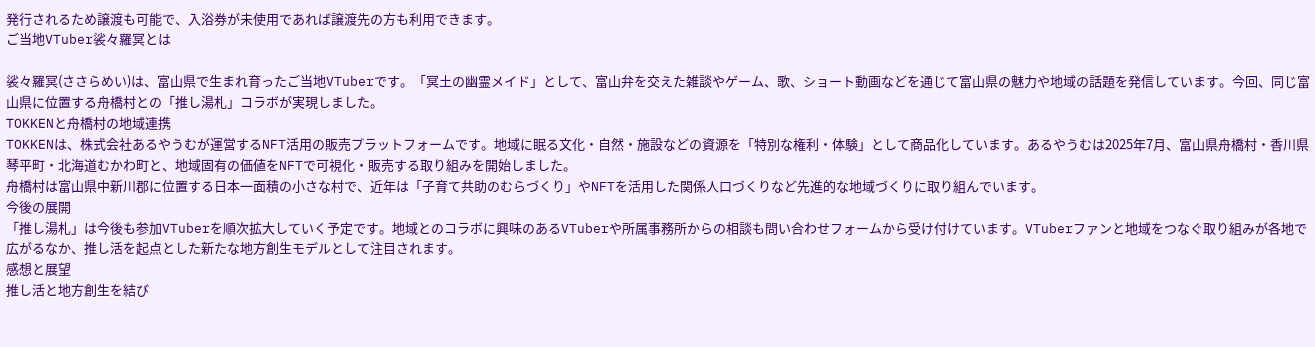発行されるため譲渡も可能で、入浴券が未使用であれば譲渡先の方も利用できます。
ご当地VTuber裟々羅冥とは

裟々羅冥(ささらめい)は、富山県で生まれ育ったご当地VTuberです。「冥土の幽霊メイド」として、富山弁を交えた雑談やゲーム、歌、ショート動画などを通じて富山県の魅力や地域の話題を発信しています。今回、同じ富山県に位置する舟橋村との「推し湯札」コラボが実現しました。
TOKKENと舟橋村の地域連携
TOKKENは、株式会社あるやうむが運営するNFT活用の販売プラットフォームです。地域に眠る文化・自然・施設などの資源を「特別な権利・体験」として商品化しています。あるやうむは2025年7月、富山県舟橋村・香川県琴平町・北海道むかわ町と、地域固有の価値をNFTで可視化・販売する取り組みを開始しました。
舟橋村は富山県中新川郡に位置する日本一面積の小さな村で、近年は「子育て共助のむらづくり」やNFTを活用した関係人口づくりなど先進的な地域づくりに取り組んでいます。
今後の展開
「推し湯札」は今後も参加VTuberを順次拡大していく予定です。地域とのコラボに興味のあるVTuberや所属事務所からの相談も問い合わせフォームから受け付けています。VTuberファンと地域をつなぐ取り組みが各地で広がるなか、推し活を起点とした新たな地方創生モデルとして注目されます。
感想と展望
推し活と地方創生を結び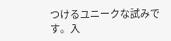つけるユニークな試みです。入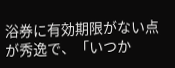浴券に有効期限がない点が秀逸で、「いつか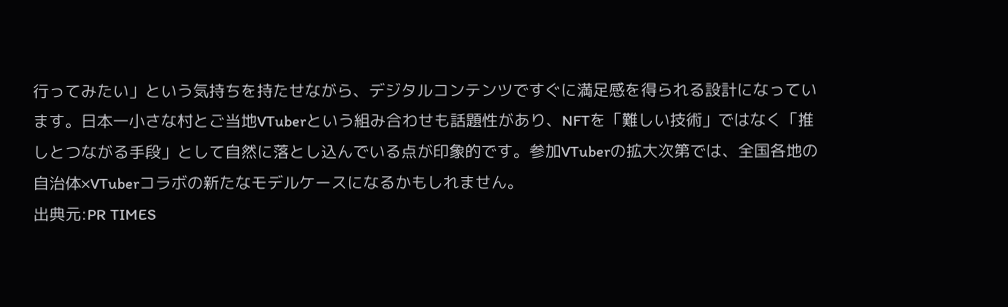行ってみたい」という気持ちを持たせながら、デジタルコンテンツですぐに満足感を得られる設計になっています。日本一小さな村とご当地VTuberという組み合わせも話題性があり、NFTを「難しい技術」ではなく「推しとつながる手段」として自然に落とし込んでいる点が印象的です。参加VTuberの拡大次第では、全国各地の自治体×VTuberコラボの新たなモデルケースになるかもしれません。
出典元:PR TIMES